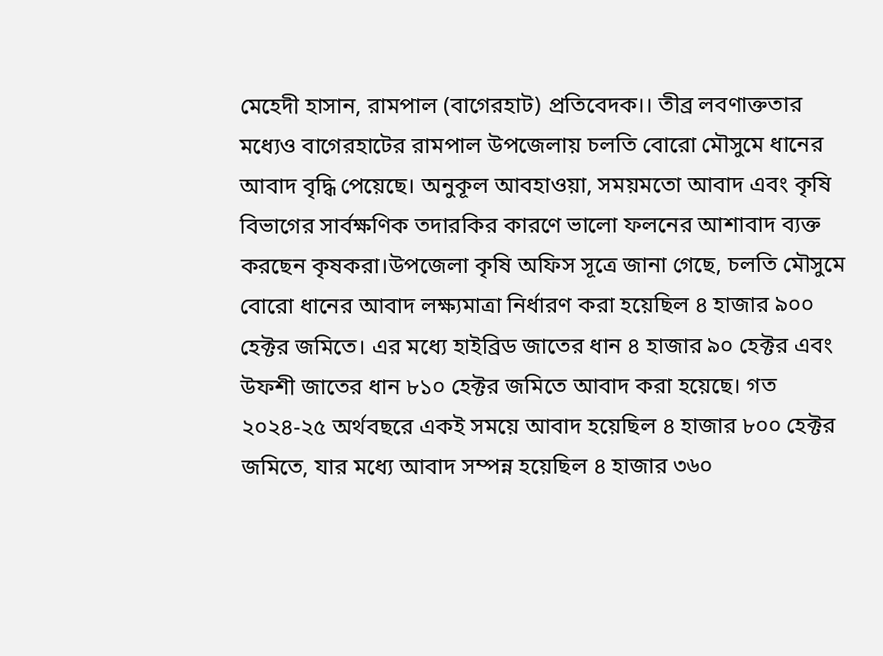মেহেদী হাসান, রামপাল (বাগেরহাট) প্রতিবেদক।। তীব্র লবণাক্ততার মধ্যেও বাগেরহাটের রামপাল উপজেলায় চলতি বোরো মৌসুমে ধানের আবাদ বৃদ্ধি পেয়েছে। অনুকূল আবহাওয়া, সময়মতো আবাদ এবং কৃষি বিভাগের সার্বক্ষণিক তদারকির কারণে ভালো ফলনের আশাবাদ ব্যক্ত করছেন কৃষকরা।উপজেলা কৃষি অফিস সূত্রে জানা গেছে, চলতি মৌসুমে বোরো ধানের আবাদ লক্ষ্যমাত্রা নির্ধারণ করা হয়েছিল ৪ হাজার ৯০০ হেক্টর জমিতে। এর মধ্যে হাইব্রিড জাতের ধান ৪ হাজার ৯০ হেক্টর এবং উফশী জাতের ধান ৮১০ হেক্টর জমিতে আবাদ করা হয়েছে। গত ২০২৪-২৫ অর্থবছরে একই সময়ে আবাদ হয়েছিল ৪ হাজার ৮০০ হেক্টর জমিতে, যার মধ্যে আবাদ সম্পন্ন হয়েছিল ৪ হাজার ৩৬০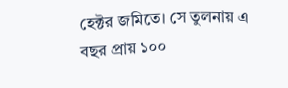হেক্টর জমিতে। সে তুলনায় এ বছর প্রায় ১০০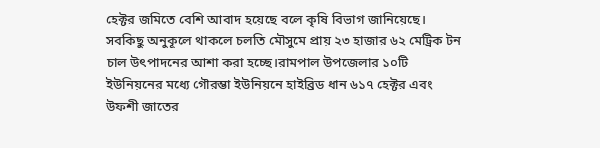হেক্টর জমিতে বেশি আবাদ হয়েছে বলে কৃষি বিভাগ জানিয়েছে। সবকিছু অনুকূলে থাকলে চলতি মৌসুমে প্রায় ২৩ হাজার ৬২ মেট্রিক টন চাল উৎপাদনের আশা করা হচ্ছে।রামপাল উপজেলার ১০টি ইউনিয়নের মধ্যে গৌরম্ভা ইউনিয়নে হাইব্রিড ধান ৬১৭ হেক্টর এবং উফশী জাতের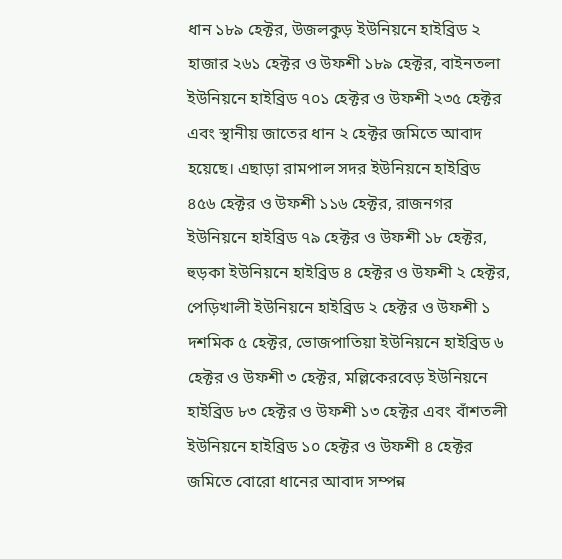ধান ১৮৯ হেক্টর, উজলকুড় ইউনিয়নে হাইব্রিড ২ হাজার ২৬১ হেক্টর ও উফশী ১৮৯ হেক্টর, বাইনতলা ইউনিয়নে হাইব্রিড ৭০১ হেক্টর ও উফশী ২৩৫ হেক্টর এবং স্থানীয় জাতের ধান ২ হেক্টর জমিতে আবাদ হয়েছে। এছাড়া রামপাল সদর ইউনিয়নে হাইব্রিড ৪৫৬ হেক্টর ও উফশী ১১৬ হেক্টর, রাজনগর ইউনিয়নে হাইব্রিড ৭৯ হেক্টর ও উফশী ১৮ হেক্টর, হুড়কা ইউনিয়নে হাইব্রিড ৪ হেক্টর ও উফশী ২ হেক্টর, পেড়িখালী ইউনিয়নে হাইব্রিড ২ হেক্টর ও উফশী ১ দশমিক ৫ হেক্টর, ভোজপাতিয়া ইউনিয়নে হাইব্রিড ৬ হেক্টর ও উফশী ৩ হেক্টর, মল্লিকেরবেড় ইউনিয়নে হাইব্রিড ৮৩ হেক্টর ও উফশী ১৩ হেক্টর এবং বাঁশতলী ইউনিয়নে হাইব্রিড ১০ হেক্টর ও উফশী ৪ হেক্টর জমিতে বোরো ধানের আবাদ সম্পন্ন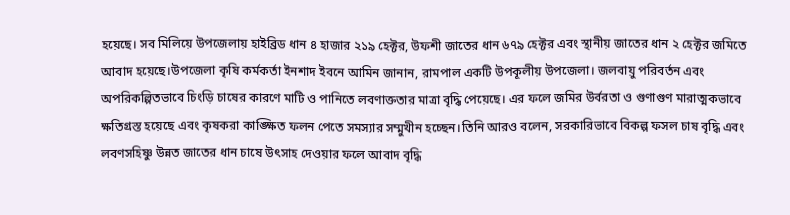হয়েছে। সব মিলিয়ে উপজেলায় হাইব্রিড ধান ৪ হাজার ২১৯ হেক্টর, উফশী জাতের ধান ৬৭৯ হেক্টর এবং স্থানীয় জাতের ধান ২ হেক্টর জমিতে আবাদ হয়েছে।উপজেলা কৃষি কর্মকর্তা ইনশাদ ইবনে আমিন জানান, রামপাল একটি উপকূলীয় উপজেলা। জলবায়ু পরিবর্তন এবং অপরিকল্পিতভাবে চিংড়ি চাষের কারণে মাটি ও পানিতে লবণাক্ততার মাত্রা বৃদ্ধি পেয়েছে। এর ফলে জমির উর্বরতা ও গুণাগুণ মারাত্মকভাবে ক্ষতিগ্রস্ত হয়েছে এবং কৃষকরা কাঙ্ক্ষিত ফলন পেতে সমস্যার সম্মুখীন হচ্ছেন।তিনি আরও বলেন, সরকারিভাবে বিকল্প ফসল চাষ বৃদ্ধি এবং লবণসহিষ্ণু উন্নত জাতের ধান চাষে উৎসাহ দেওয়ার ফলে আবাদ বৃদ্ধি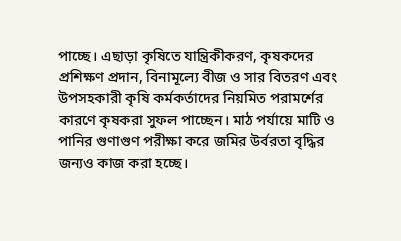পাচ্ছে। এছাড়া কৃষিতে যান্ত্রিকীকরণ, কৃষকদের প্রশিক্ষণ প্রদান, বিনামূল্যে বীজ ও সার বিতরণ এবং উপসহকারী কৃষি কর্মকর্তাদের নিয়মিত পরামর্শের কারণে কৃষকরা সুফল পাচ্ছেন। মাঠ পর্যায়ে মাটি ও পানির গুণাগুণ পরীক্ষা করে জমির উর্বরতা বৃদ্ধির জন্যও কাজ করা হচ্ছে।